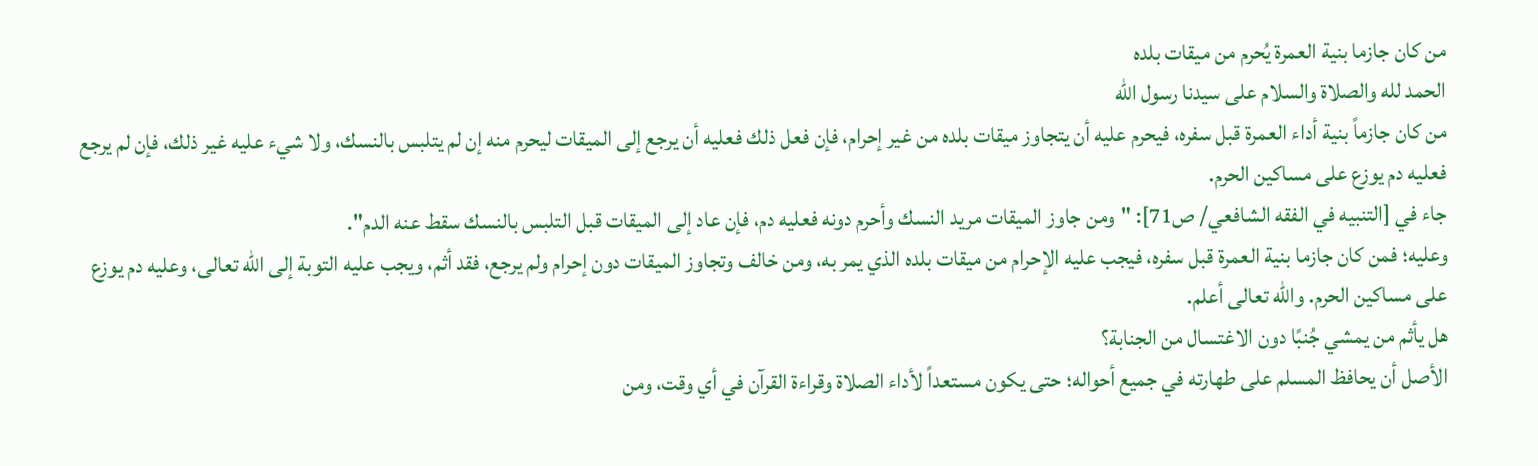من كان جازما بنية العمرة يُحرم من ميقات بلده
الحمد لله والصلاة والسلام على سيدنا رسول الله
من كان جازماً بنية أداء العمرة قبل سفره، فيحرم عليه أن يتجاوز ميقات بلده من غير إحرام، فإن فعل ذلك فعليه أن يرجع إلى الميقات ليحرم منه إن لم يتلبس بالنسك، ولا شيء عليه غير ذلك، فإن لم يرجع فعليه دم يوزع على مساكين الحرم.
جاء في [التنبيه في الفقه الشافعي/ ص71]: "ومن جاوز الميقات مريد النسك وأحرم دونه فعليه دم، فإن عاد إلى الميقات قبل التلبس بالنسك سقط عنه الدم".
وعليه؛ فمن كان جازما بنية العمرة قبل سفره، فيجب عليه الإحرام من ميقات بلده الذي يمر به، ومن خالف وتجاوز الميقات دون إحرام ولم يرجع، فقد أثم، ويجب عليه التوبة إلى الله تعالى، وعليه دم يوزع على مساكين الحرم. والله تعالى أعلم.
هل يأثم من يمشي جُنبًا دون الاغتسال من الجنابة؟
الأصل أن يحافظ المسلم على طهارته في جميع أحواله؛ حتى يكون مستعداً لأداء الصلاة وقراءة القرآن في أي وقت، ومن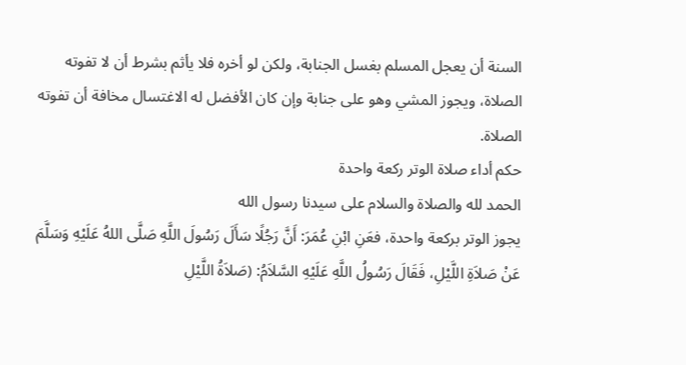السنة أن يعجل المسلم بغسل الجنابة، ولكن لو أخره فلا يأثم بشرط أن لا تفوته الصلاة، ويجوز المشي وهو على جنابة وإن كان الأفضل له الاغتسال مخافة أن تفوته الصلاة.
حكم أداء صلاة الوتر ركعة واحدة
الحمد لله والصلاة والسلام على سيدنا رسول الله
يجوز الوتر بركعة واحدة، فعَنِ ابْنِ عُمَرَ: أَنَّ رَجُلًا سَأَلَ رَسُولَ اللَّهِ صَلَّى اللهُ عَلَيْهِ وَسَلَّمَ عَنْ صَلاَةِ اللَّيْلِ، فَقَالَ رَسُولُ اللَّهِ عَلَيْهِ السَّلاَمُ: (صَلاَةُ اللَّيْلِ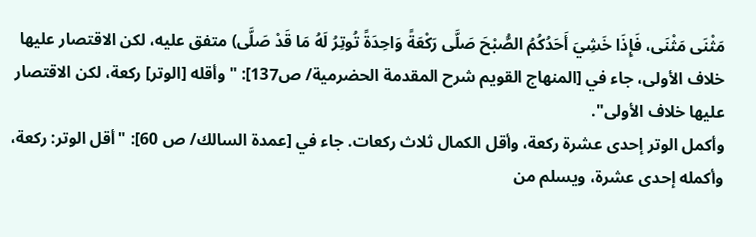مَثْنَى مَثْنَى، فَإِذَا خَشِيَ أَحَدُكُمُ الصُّبْحَ صَلَّى رَكْعَةً وَاحِدَةً تُوتِرُ لَهُ مَا قَدْ صَلَّى) متفق عليه، لكن الاقتصار عليها خلاف الأولى، جاء في [المنهاج القويم شرح المقدمة الحضرمية/ ص137]: "وأقله [الوتر] ركعة، لكن الاقتصار عليها خلاف الأولى".
وأكمل الوتر إحدى عشرة ركعة، وأقل الكمال ثلاث ركعات. جاء في [عمدة السالك/ ص 60]: "أقل الوتر: ركعة، وأكمله إحدى عشرة، ويسلم من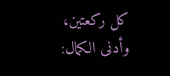كل ركعتين، وأدنى الكمال: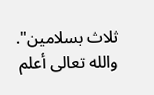ثلاث بسلامين". والله تعالى أعلم